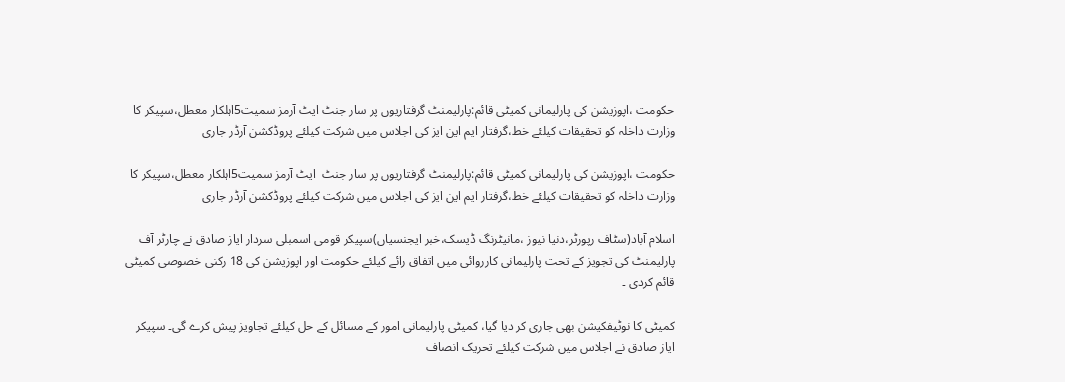حکومت ،اپوزیشن کی پارلیمانی کمیٹی قائم:پارلیمنٹ گرفتاریوں پر سار جنٹ ایٹ آرمز سمیت5اہلکار معطل،سپیکر کا وزارت داخلہ کو تحقیقات کیلئے خط،گرفتار ایم این ایز کی اجلاس میں شرکت کیلئے پروڈکشن آرڈر جاری

حکومت ،اپوزیشن کی پارلیمانی کمیٹی قائم:پارلیمنٹ گرفتاریوں پر سار جنٹ  ایٹ آرمز سمیت5اہلکار معطل،سپیکر کا وزارت داخلہ کو تحقیقات کیلئے خط،گرفتار ایم این ایز کی اجلاس میں شرکت کیلئے پروڈکشن آرڈر جاری

اسلام آباد(سٹاف رپورٹر،دنیا نیوز ،مانیٹرنگ ڈیسک،خبر ایجنسیاں)سپیکر قومی اسمبلی سردار ایاز صادق نے چارٹر آف پارلیمنٹ کی تجویز کے تحت پارلیمانی کارروائی میں اتفاق رائے کیلئے حکومت اور اپوزیشن کی 18 رکنی خصوصی کمیٹی قائم کردی ۔

کمیٹی کا نوٹیفکیشن بھی جاری کر دیا گیا، کمیٹی پارلیمانی امور کے مسائل کے حل کیلئے تجاویز پیش کرے گی۔ سپیکر ایاز صادق نے اجلاس میں شرکت کیلئے تحریک انصاف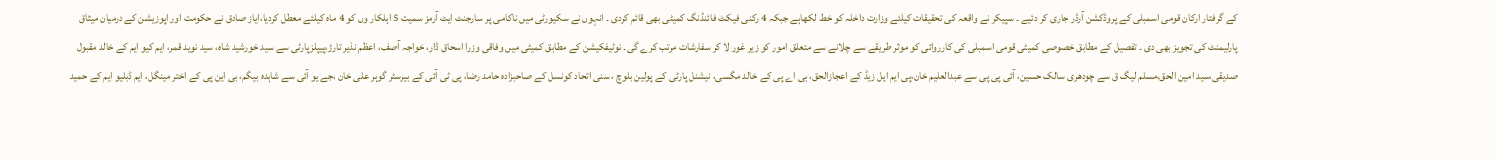کے گرفتار ارکان قومی اسمبلی کے پروڈکشن آرڈر جاری کر دئیے ۔ سپیکر نے واقعہ کی تحقیقات کیلئے وزارت داخلہ کو خط لکھاہے جبکہ 4 رکنی فیکٹ فائنڈنگ کمیٹی بھی قائم کردی ۔ انہوں نے سکیورٹی میں ناکامی پر سارجنٹ ایٹ آرمز سمیت 5 اہلکار وں کو 4 ماہ کیلئے معطل کردیا،ایاز صادق نے حکومت اور اپوزیشن کے درمیان میثاق پارلیمنٹ کی تجویز بھی دی ۔ تفصیل کے مطابق خصوصی کمیٹی قومی اسمبلی کی کارروائی کو موثر طریقے سے چلانے سے متعلق امور کو زیر غور لا کر سفارشات مرتب کرے گی۔ نوٹیفکیشن کے مطابق کمیٹی میں وفاقی وزرا اسحاق ڈار، خواجہ آصف، اعظم نذیر تارڑ،پیپلزپارٹی سے سید خورشید شاہ، سید نوید قمر، ایم کیو ایم کے خالد مقبول صدیقی،سید امین الحق،مسلم لیگ ق سے چودھری سالک حسین، آئی پی پی سے عبدالعلیم خان،پی ایم ایل زیڈ کے اعجازالحق، بی اے پی کے خالد مگسی، نیشنل پارٹی کے پولین بلوچ ، سنی اتحاد کونسل کے صاحبزادہ حامد رضا، پی ٹی آئی کے بیرسٹر گوہر علی خان ،جے یو آئی سے شاہدہ بیگم، بی این پی کے اختر مینگل، ایم ڈبلیو ایم کے حمید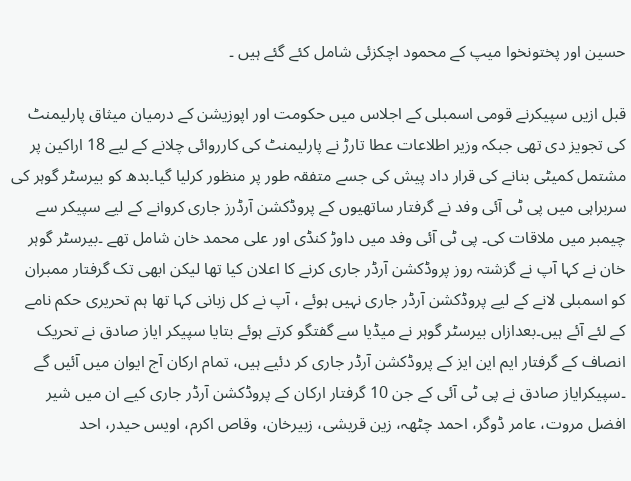حسین اور پختونخوا میپ کے محمود اچکزئی شامل کئے گئے ہیں ۔

قبل ازیں سپیکرنے قومی اسمبلی کے اجلاس میں حکومت اور اپوزیشن کے درمیان میثاق پارلیمنٹ کی تجویز دی تھی جبکہ وزیر اطلاعات عطا تارڑ نے پارلیمنٹ کی کارروائی چلانے کے لیے 18 اراکین پر مشتمل کمیٹی بنانے کی قرار داد پیش کی جسے متفقہ طور پر منظور کرلیا گیا۔بدھ کو بیرسٹر گوہر کی سربراہی میں پی ٹی آئی وفد نے گرفتار ساتھیوں کے پروڈکشن آرڈرز جاری کروانے کے لیے سپیکر سے چیمبر میں ملاقات کی۔ پی ٹی آئی وفد میں داوڑ کنڈی اور علی محمد خان شامل تھے ۔بیرسٹر گوہر خان نے کہا آپ نے گزشتہ روز پروڈکشن آرڈر جاری کرنے کا اعلان کیا تھا لیکن ابھی تک گرفتار ممبران کو اسمبلی لانے کے لیے پروڈکشن آرڈر جاری نہیں ہوئے ، آپ نے کل زبانی کہا تھا ہم تحریری حکم نامے کے لئے آئے ہیں۔بعدازاں بیرسٹر گوہر نے میڈیا سے گفتگو کرتے ہوئے بتایا سپیکر ایاز صادق نے تحریک انصاف کے گرفتار ایم این ایز کے پروڈکشن آرڈر جاری کر دئیے ہیں، تمام ارکان آج ایوان میں آئیں گے ۔سپیکرایاز صادق نے پی ٹی آئی کے جن 10 گرفتار ارکان کے پروڈکشن آرڈر جاری کیے ان میں شیر افضل مروت، عامر ڈوگر، احمد چٹھہ، زین قریشی، زبیرخان، وقاص اکرم، اویس حیدر، احد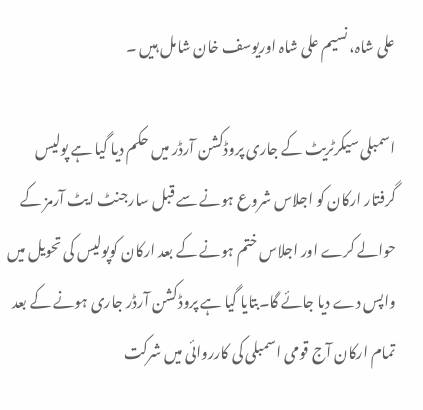علی شاہ، نسیم علی شاہ اوریوسف خان شامل ہیں ۔

اسمبلی سیکرٹریٹ کے جاری پروڈکشن آرڈر میں حکم دیا گیا ہے پولیس گرفتار ارکان کو اجلاس شروع ہونے سے قبل سارجنٹ ایٹ آرمز کے حوالے کرے اور اجلاس ختم ہونے کے بعد ارکان کوپولیس کی تحویل میں واپس دے دیا جائے گا۔بتایا گیا ہے پروڈکشن آرڈر جاری ہونے کے بعد تمام ارکان آج قومی اسمبلی کی کارروائی میں شرکت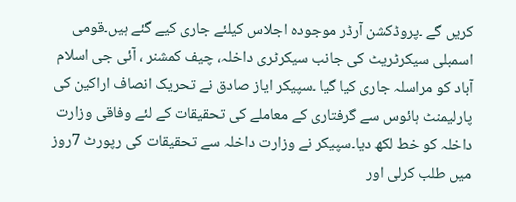کریں گے ۔پروڈکشن آرڈر موجودہ اجلاس کیلئے جاری کیے گئے ہیں۔قومی اسمبلی سیکرٹریٹ کی جانب سیکرٹری داخلہ، چیف کمشنر ، آئی جی اسلام آباد کو مراسلہ جاری کیا گیا ۔سپیکر ایاز صادق نے تحریک انصاف اراکین کی پارلیمنٹ ہائوس سے گرفتاری کے معاملے کی تحقیقات کے لئے وفاقی وزارت داخلہ کو خط لکھ دیا۔سپیکر نے وزارت داخلہ سے تحقیقات کی رپورٹ 7روز میں طلب کرلی اور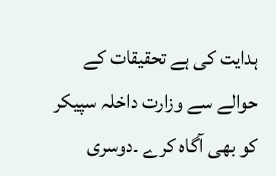ہدایت کی ہے تحقیقات کے حوالے سے وزارت داخلہ سپیکر کو بھی آگاہ کرے ۔دوسری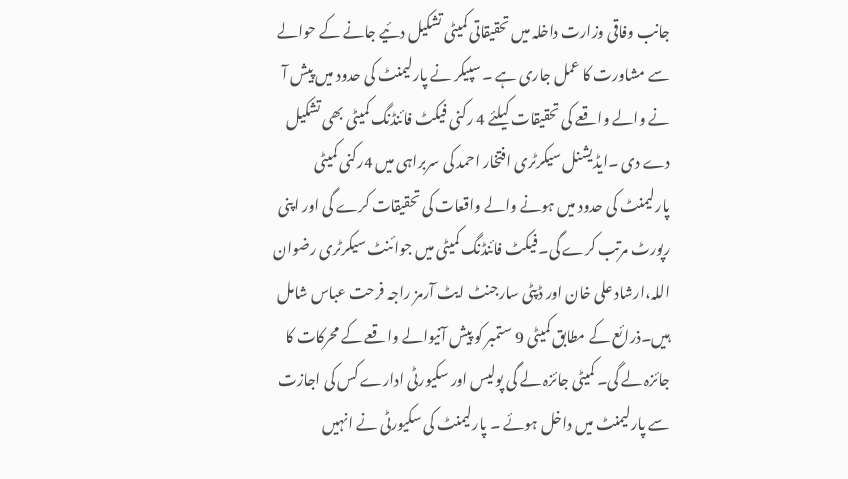جانب وفاقی وزارت داخلہ میں تحقیقاتی کمیٹی تشکیل دئیے جانے کے حوالے سے مشاورت کا عمل جاری ہے ۔سپیکر نے پارلیمنٹ کی حدود میں پیش آ نے والے واقعے کی تحقیقات کیلئے 4 رکنی فیکٹ فائنڈنگ کمیٹی بھی تشکیل دے دی ۔ایڈیشنل سیکرٹری افتخار احمد کی سربراہی میں 4رکنی کمیٹی پارلیمنٹ کی حدود میں ہونے والے واقعات کی تحقیقات کرے گی اور اپنی رپورٹ مرتب کرے گی۔فیکٹ فائنڈنگ کمیٹی میں جوائنٹ سیکرٹری رضوان اللہ،ارشاد علی خان اور ڈپٹی سارجنٹ ایٹ آرمز راجہ فرحت عباس شامل ہیں۔ذرائع کے مطابق کمیٹی 9 ستمبر کو پیش آنیوالے واقعے کے محرکات کا جائزہ لے گی۔ کمیٹی جائزہ لے گی پولیس اور سکیورٹی ادارے کس کی اجازت سے پارلیمنٹ میں داخل ہوئے ۔ پارلیمنٹ کی سکیورٹی نے انہیں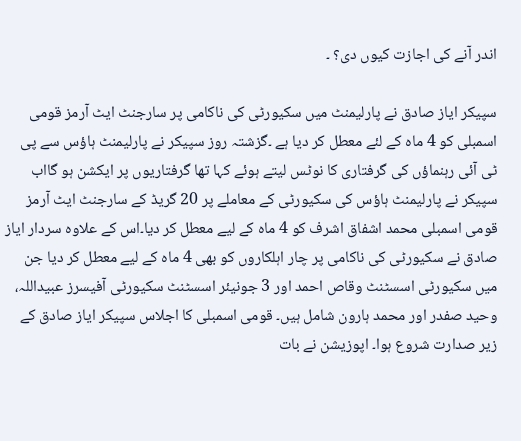اندر آنے کی اجازت کیوں دی؟ ۔

سپیکر ایاز صادق نے پارلیمنٹ میں سکیورٹی کی ناکامی پر سارجنٹ ایٹ آرمز قومی اسمبلی کو 4 ماہ کے لئے معطل کر دیا ہے ۔گزشتہ روز سپیکر نے پارلیمنٹ ہاؤس سے پی ٹی آئی رہنماؤں کی گرفتاری کا نوٹس لیتے ہوئے کہا تھا گرفتاریوں پر ایکشن ہو گااب سپیکر نے پارلیمنٹ ہاؤس کی سکیورٹی کے معاملے پر 20 گریڈ کے سارجنٹ ایٹ آرمز قومی اسمبلی محمد اشفاق اشرف کو 4 ماہ کے لیے معطل کر دیا۔اس کے علاوہ سردار ایاز صادق نے سکیورٹی کی ناکامی پر چار اہلکاروں کو بھی 4 ماہ کے لیے معطل کر دیا جن میں سکیورٹی اسسٹنٹ وقاص احمد اور 3 جونیئر اسسٹنٹ سکیورٹی آفیسرز عبیداللہ، وحید صفدر اور محمد ہارون شامل ہیں۔ قومی اسمبلی کا اجلاس سپیکر ایاز صادق کے زیر صدارت شروع ہوا۔ اپوزیشن نے بات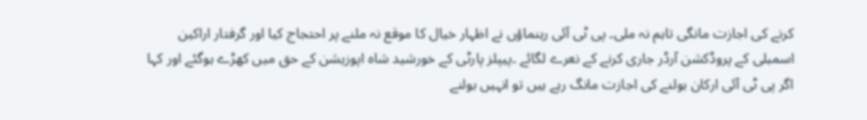کرنے کی اجازت مانگی تاہم نہ ملی۔ پی ٹی آئی رہنماؤں نے اظہار خیال کا موقع نہ ملنے پر احتجاج کیا اور گرفتار اراکین اسمبلی کے پروڈکشن آرڈر جاری کرنے کے نعرے لگائے ۔پیپلز پارٹی کے خورشید شاہ اپوزیشن کے حق میں کھڑے ہوگئے اور کہا اگر پی ٹی آئی ارکان بولنے کی اجازت مانگ رہے ہیں تو انہیں بولنے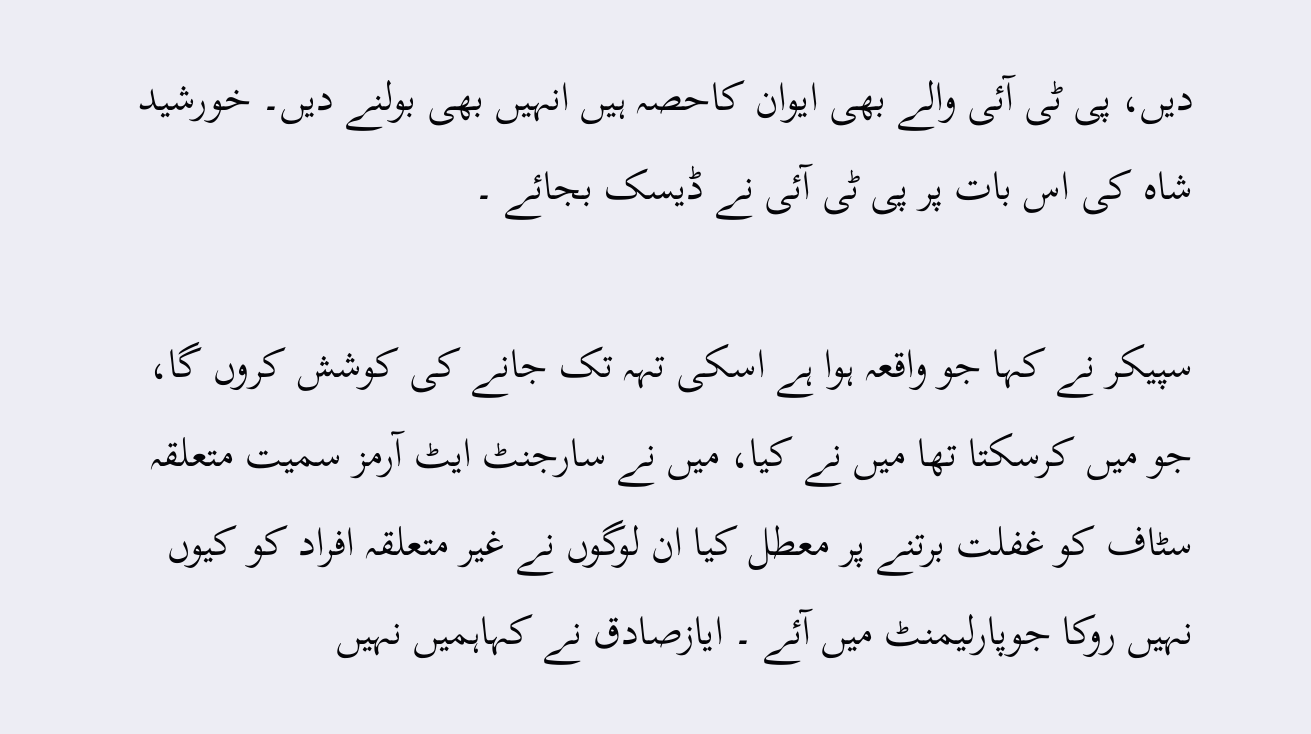دیں، پی ٹی آئی والے بھی ایوان کاحصہ ہیں انہیں بھی بولنے دیں۔ خورشید شاہ کی اس بات پر پی ٹی آئی نے ڈیسک بجائے ۔

سپیکر نے کہا جو واقعہ ہوا ہے اسکی تہہ تک جانے کی کوشش کروں گا، جو میں کرسکتا تھا میں نے کیا، میں نے سارجنٹ ایٹ آرمز سمیت متعلقہ سٹاف کو غفلت برتنے پر معطل کیا ان لوگوں نے غیر متعلقہ افراد کو کیوں نہیں روکا جوپارلیمنٹ میں آئے ۔ ایازصادق نے کہاہمیں نہیں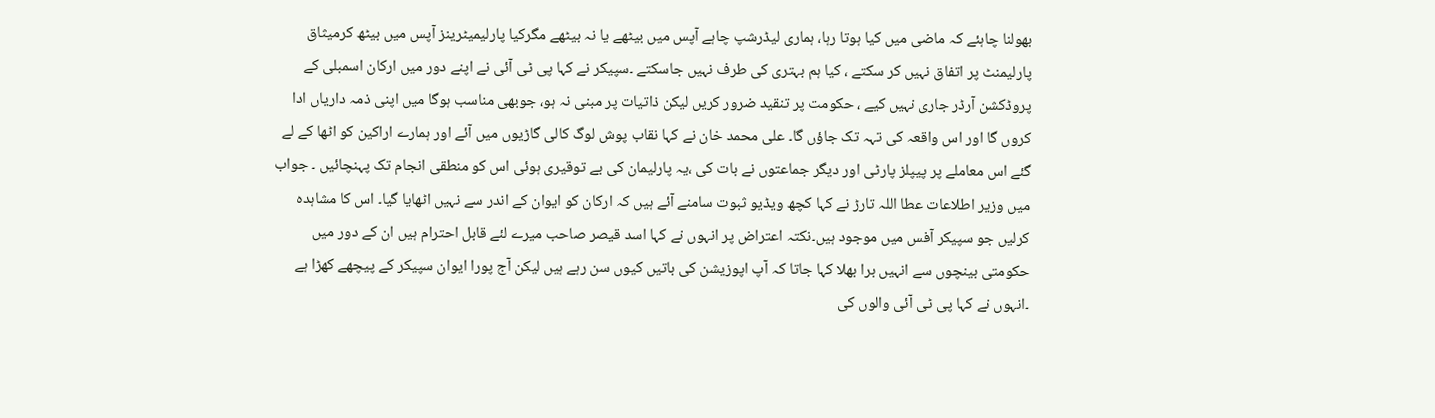بھولنا چاہئے کہ ماضی میں کیا ہوتا رہا، ہماری لیڈرشپ چاہے آپس میں بیٹھے یا نہ بیٹھے مگرکیا پارلیمیٹرینز آپس میں بیٹھ کرمیثاق پارلیمنٹ پر اتفاق نہیں کر سکتے ، کیا ہم بہتری کی طرف نہیں جاسکتے ۔سپیکر نے کہا پی ٹی آئی نے اپنے دور میں ارکان اسمبلی کے پروڈکشن آرڈر جاری نہیں کیے ، حکومت پر تنقید ضرور کریں لیکن ذاتیات پر مبنی نہ ہو، جوبھی مناسب ہوگا میں اپنی ذمہ داریاں ادا کروں گا اور اس واقعہ کی تہہ تک جاؤں گا۔ علی محمد خان نے کہا نقاب پوش لوگ کالی گاڑیوں میں آئے اور ہمارے اراکین کو اٹھا کے لے گئے اس معاملے پر پیپلز پارٹی اور دیگر جماعتوں نے بات کی ،یہ پارلیمان کی بے توقیری ہوئی اس کو منطقی انجام تک پہنچائیں ۔ جواب میں وزیر اطلاعات عطا اللہ تارڑ نے کہا کچھ ویڈیو ثبوت سامنے آئے ہیں کہ ارکان کو ایوان کے اندر سے نہیں اٹھایا گیا۔ اس کا مشاہدہ کرلیں جو سپیکر آفس میں موجود ہیں۔نکتہ اعتراض پر انہوں نے کہا اسد قیصر صاحب میرے لئے قابل احترام ہیں ان کے دور میں حکومتی بینچوں سے انہیں برا بھلا کہا جاتا کہ آپ اپوزیشن کی باتیں کیوں سن رہے ہیں لیکن آج پورا ایوان سپیکر کے پیچھے کھڑا ہے ۔انہوں نے کہا پی ٹی آئی والوں کی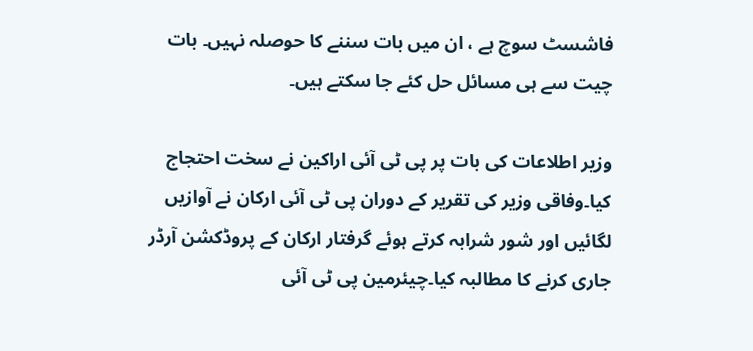فاشسٹ سوچ ہے ، ان میں بات سننے کا حوصلہ نہیں۔ بات چیت سے ہی مسائل حل کئے جا سکتے ہیں۔

وزیر اطلاعات کی بات پر پی ٹی آئی اراکین نے سخت احتجاج کیا۔وفاقی وزیر کی تقریر کے دوران پی ٹی آئی ارکان نے آوازیں لگائیں اور شور شرابہ کرتے ہوئے گرفتار ارکان کے پروڈکشن آرڈر جاری کرنے کا مطالبہ کیا۔چیئرمین پی ٹی آئی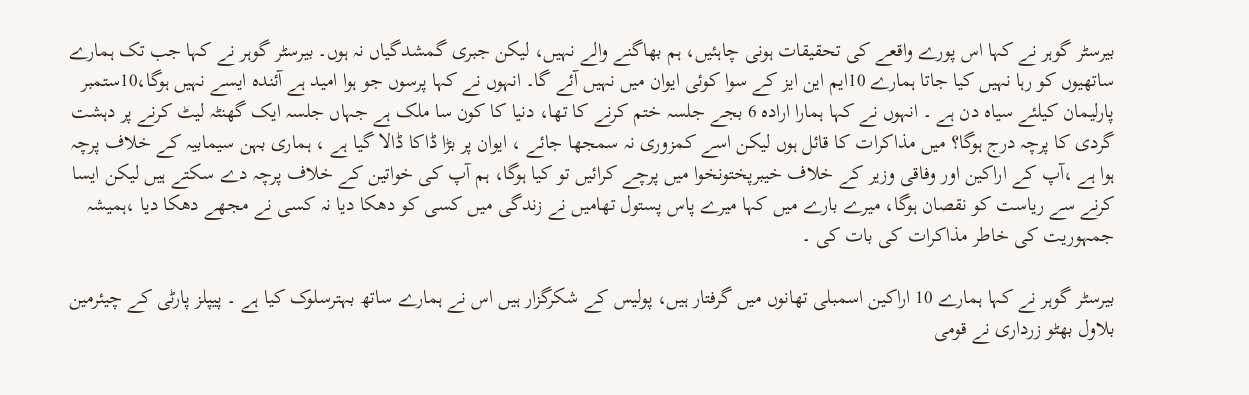بیرسٹر گوہر نے کہا اس پورے واقعے کی تحقیقات ہونی چاہئیں، ہم بھاگنے والے نہیں، لیکن جبری گمشدگیاں نہ ہوں۔ بیرسٹر گوہر نے کہا جب تک ہمارے ساتھیوں کو رہا نہیں کیا جاتا ہمارے 10ایم این ایز کے سوا کوئی ایوان میں نہیں آئے گا۔ انہوں نے کہا پرسوں جو ہوا امید ہے آئندہ ایسے نہیں ہوگا،10ستمبر پارلیمان کیلئے سیاہ دن ہے ۔ انہوں نے کہا ہمارا ارادہ 6 بجے جلسہ ختم کرنے کا تھا، دنیا کا کون سا ملک ہے جہاں جلسہ ایک گھنٹہ لیٹ کرنے پر دہشت گردی کا پرچہ درج ہوگا؟ میں مذاکرات کا قائل ہوں لیکن اسے کمزوری نہ سمجھا جائے ، ایوان پر بڑا ڈاکا ڈالا گیا ہے ، ہماری بہن سیمابیہ کے خلاف پرچہ ہوا ہے ،آپ کے اراکین اور وفاقی وزیر کے خلاف خیبرپختونخوا میں پرچے کرائیں تو کیا ہوگا، ہم آپ کی خواتین کے خلاف پرچہ دے سکتے ہیں لیکن ایسا کرنے سے ریاست کو نقصان ہوگا، میرے بارے میں کہا میرے پاس پستول تھامیں نے زندگی میں کسی کو دھکا دیا نہ کسی نے مجھے دھکا دیا ،ہمیشہ جمہوریت کی خاطر مذاکرات کی بات کی ۔

بیرسٹر گوہر نے کہا ہمارے 10 اراکین اسمبلی تھانوں میں گرفتار ہیں، پولیس کے شکرگزار ہیں اس نے ہمارے ساتھ بہترسلوک کیا ہے ۔ پیپلز پارٹی کے چیئرمین بلاول بھٹو زرداری نے قومی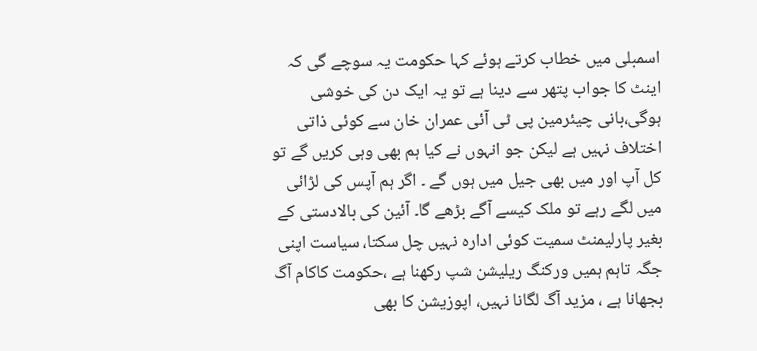اسمبلی میں خطاب کرتے ہوئے کہا حکومت یہ سوچے گی کہ اینٹ کا جواب پتھر سے دینا ہے تو یہ ایک دن کی خوشی ہوگی،بانی چیئرمین پی ٹی آئی عمران خان سے کوئی ذاتی اختلاف نہیں ہے لیکن جو انہوں نے کیا ہم بھی وہی کریں گے تو کل آپ اور میں بھی جیل میں ہوں گے ۔ اگر ہم آپس کی لڑائی میں لگے رہے تو ملک کیسے آگے بڑھے گا۔ آئین کی بالادستی کے بغیر پارلیمنٹ سمیت کوئی ادارہ نہیں چل سکتا، سیاست اپنی جگہ تاہم ہمیں ورکنگ ریلیشن شپ رکھنا ہے ،حکومت کاکام آگ بجھانا ہے ، مزید آگ لگانا نہیں، اپوزیشن کا بھی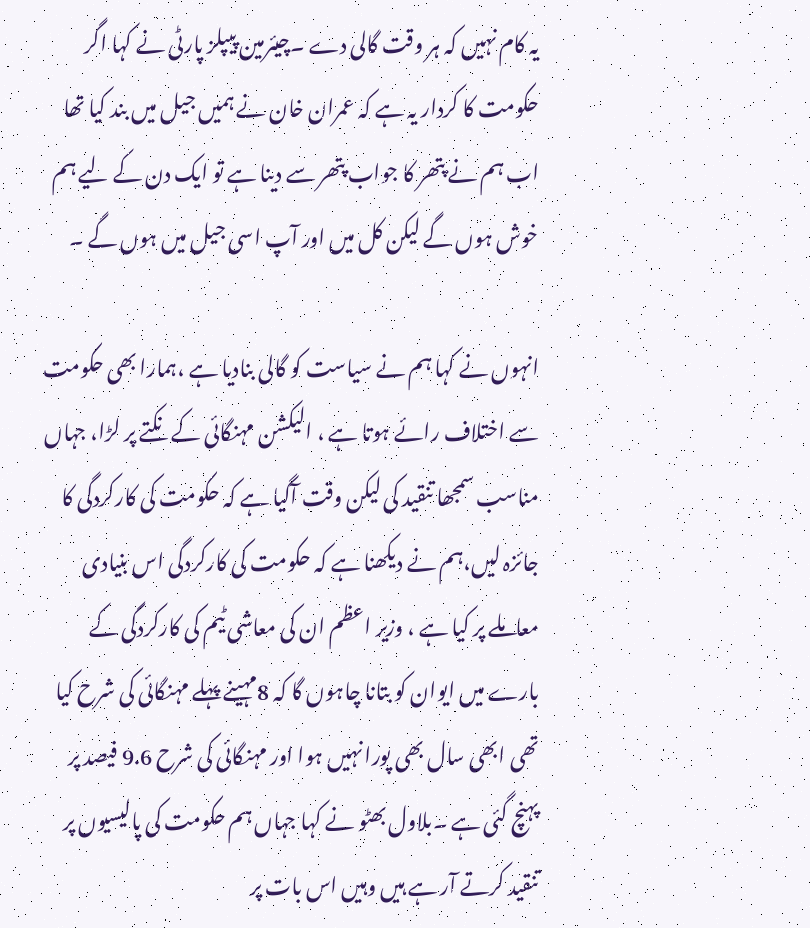یہ کام نہیں کہ ہر وقت گالی دے ۔چیئرمین پیپلز پارٹی نے کہا اگر حکومت کا کردار یہ ہے کہ عمران خان نے ہمیں جیل میں بند کیا تھا اب ہم نے پتھر کا جواب پتھر سے دینا ہے تو ایک دن کے لیے ہم خوش ہوں گے لیکن کل میں اور آپ اسی جیل میں ہوں گے ۔

انہوں نے کہا ہم نے سیاست کو گالی بنادیا ہے ،ہمارا بھی حکومت سے اختلاف رائے ہوتا ہے ، الیکشن مہنگائی کے نکتے پر لڑا، جہاں مناسب سمجھا تنقید کی لیکن وقت آگیا ہے کہ حکومت کی کارکردگی کا جائزہ لیں،ہم نے دیکھنا ہے کہ حکومت کی کارکردگی اس بنیادی معاملے پر کیا ہے ، وزیر اعظم ان کی معاشی ٹیم کی کارکردگی کے بارے میں ایوان کو بتانا چاہوں گا کہ 8مہینے پہلے مہنگائی کی شرح کیا تھی ابھی سال بھی پورا نہیں ہوا اور مہنگائی کی شرح 9.6 فیصد پر پہنچ گئی ہے ۔بلاول بھٹو نے کہا جہاں ہم حکومت کی پالیسیوں پر تنقید کرتے آر ہے ہیں وہیں اس بات پر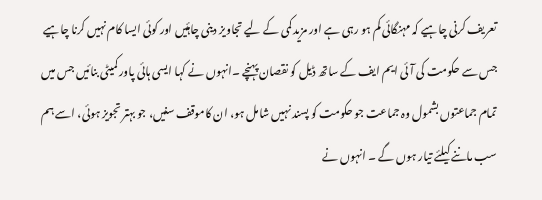تعریف کرنی چاہیے کہ مہنگائی کم ہو رہی ہے اور مزید کمی کے لیے تجاویز دینی چاہئیں اور کوئی ایسا کام نہیں کرنا چاہیے جس سے حکومت کی آئی ایم ایف کے ساتھ ڈیل کو نقصان پہنچے ۔انہوں نے کہا ایسی ہائی پاور کمیٹی بنائیں جس میں تمام جماعتوں بشمول وہ جماعت جو حکومت کو پسند نہیں شامل ہو، ان کاموقف سنیں، جو بہتر تجویز ہوئی، اسے ہم سب ماننے کیلئے تیار ہوں گے ۔ انہوں نے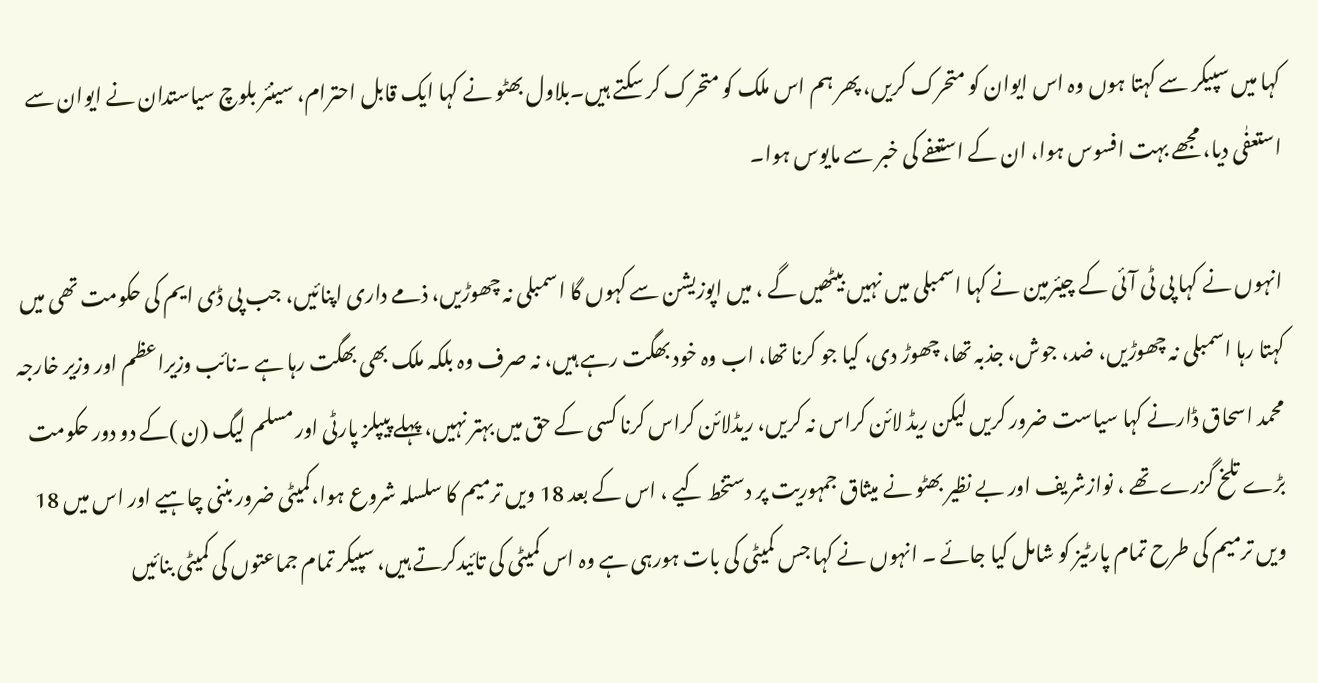کہا میں سپیکر سے کہتا ہوں وہ اس ایوان کو متحرک کریں، پھر ہم اس ملک کو متحرک کر سکتے ہیں۔بلاول بھٹو نے کہا ایک قابل احترام، سینئر بلوچ سیاستدان نے ایوان سے استعفٰی دیا، مجھے بہت افسوس ہوا، ان کے استعفے کی خبر سے مایوس ہوا۔

انہوں نے کہا پی ٹی آئی کے چیئرمین نے کہا اسمبلی میں نہیں بیٹھیں گے ، میں اپوزیشن سے کہوں گا اسمبلی نہ چھوڑیں، ذمے داری اپنائیں، جب پی ڈی ایم کی حکومت تھی میں کہتا رہا اسمبلی نہ چھوڑیں، ضد، جوش، جذبہ تھا، چھوڑ دی، کیا جو کرنا تھا، اب وہ خود بھگت رہے ہیں، نہ صرف وہ بلکہ ملک بھی بھگت رہا ہے ۔نائب وزیراعظم اور وزیر خارجہ محمد اسحاق ڈارنے کہا سیاست ضرور کریں لیکن ریڈ لائن کراس نہ کریں، ریڈلائن کراس کرنا کسی کے حق میں بہتر نہیں، پہلے پیپلز پارٹی اور مسلم لیگ (ن )کے دو دور حکومت بڑے تلخ گزرے تھے ، نوازشریف اور بے نظیر بھٹو نے میثاق جمہوریت پر دستخط کیے ، اس کے بعد 18 ویں ترمیم کا سلسلہ شروع ہوا،کمیٹی ضرور بننی چاہیے اور اس میں 18 ویں ترمیم کی طرح تمام پارٹیز کو شامل کیا جائے ۔ انہوں نے کہا جس کمیٹی کی بات ہورہی ہے وہ اس کمیٹی کی تائیدکرتے ہیں، سپیکر تمام جماعتوں کی کمیٹی بنائیں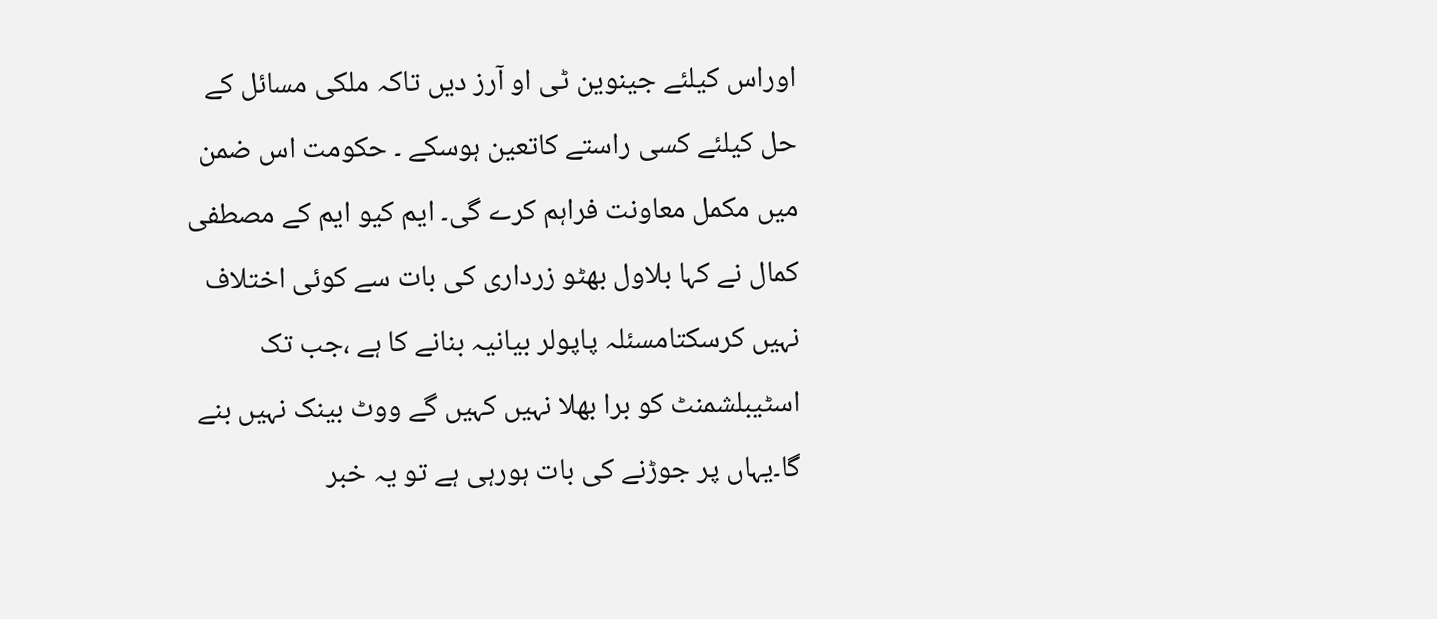اوراس کیلئے جینوین ٹی او آرز دیں تاکہ ملکی مسائل کے حل کیلئے کسی راستے کاتعین ہوسکے ۔ حکومت اس ضمن میں مکمل معاونت فراہم کرے گی۔ ایم کیو ایم کے مصطفی کمال نے کہا بلاول بھٹو زرداری کی بات سے کوئی اختلاف نہیں کرسکتامسئلہ پاپولر بیانیہ بنانے کا ہے ،جب تک اسٹیبلشمنٹ کو برا بھلا نہیں کہیں گے ووٹ بینک نہیں بنے گا۔یہاں پر جوڑنے کی بات ہورہی ہے تو یہ خبر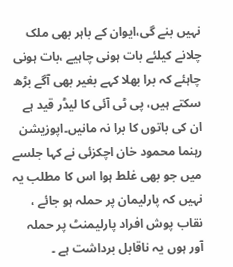نہیں بنے گی،ایوان کے باہر بھی ملک چلانے کیلئے بات ہونی چاہیے ،بات ہونی چاہئے کہ برا بھلا کہے بغیر بھی آگے بڑھ سکتے ہیں، پی ٹی آئی کا لیڈر قید ہے ان کی باتوں کا برا نہ مانیں۔اپوزیشن رہنما محمود خان اچکزئی نے کہا جلسے میں جو بھی غلط ہوا اس کا مطلب یہ نہیں کہ پارلیمان پر حملہ ہو جائے ، نقاب پوش افراد پارلیمنٹ پر حملہ آور ہوں یہ ناقابل برداشت ہے ۔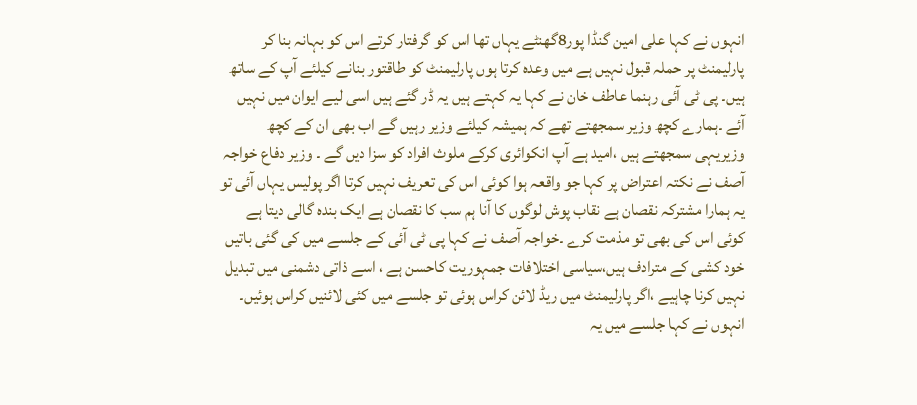انہوں نے کہا علی امین گنڈا پور8گھنٹے یہاں تھا اس کو گرفتار کرتے اس کو بہانہ بنا کر پارلیمنٹ پر حملہ قبول نہیں ہے میں وعدہ کرتا ہوں پارلیمنٹ کو طاقتور بنانے کیلئے آپ کے ساتھ ہیں۔ پی ٹی آئی رہنما عاطف خان نے کہا یہ کہتے ہیں یہ ڈر گئے ہیں اسی لیے ایوان میں نہیں آئے ۔ہمارے کچھ وزیر سمجھتے تھے کہ ہمیشہ کیلئے وزیر رہیں گے اب بھی ان کے کچھ وزیریہی سمجھتے ہیں ،امید ہے آپ انکوائری کرکے ملوث افراد کو سزا دیں گے ۔ وزیر دفاع خواجہ آصف نے نکتہ اعتراض پر کہا جو واقعہ ہوا کوئی اس کی تعریف نہیں کرتا اگر پولیس یہاں آئی تو یہ ہمارا مشترکہ نقصان ہے نقاب پوش لوگوں کا آنا ہم سب کا نقصان ہے ایک بندہ گالی دیتا ہے کوئی اس کی بھی تو مذمت کرے ۔خواجہ آصف نے کہا پی ٹی آئی کے جلسے میں کی گئی باتیں خود کشی کے مترادف ہیں،سیاسی اختلافات جمہوریت کاحسن ہے ، اسے ذاتی دشمنی میں تبدیل نہیں کرنا چاہیے ،اگر پارلیمنٹ میں ریڈ لائن کراس ہوئی تو جلسے میں کئی لائنیں کراس ہوئیں۔ انہوں نے کہا جلسے میں یہ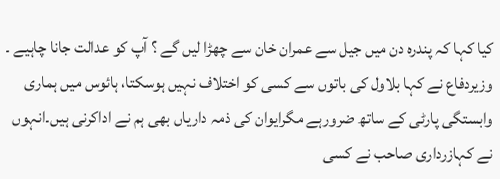کیا کہا کہ پندرہ دن میں جیل سے عمران خان سے چھڑا لیں گے ؟ آپ کو عدالت جانا چاہیے ۔ وزیردفاع نے کہا بلاول کی باتوں سے کسی کو اختلاف نہیں ہوسکتا، ہائوس میں ہماری وابستگی پارٹی کے ساتھ ضرورہے مگرایوان کی ذمہ داریاں بھی ہم نے اداکرنی ہیں۔انہوں نے کہازرداری صاحب نے کسی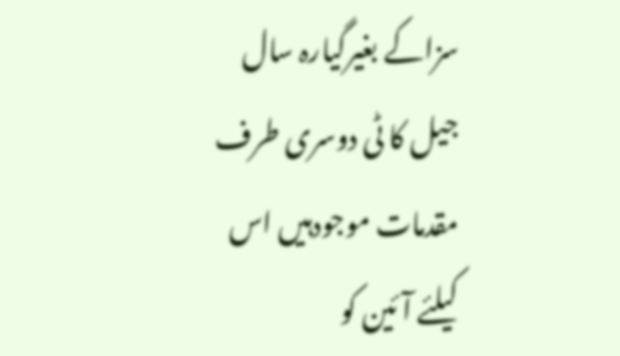سزاکے بغیرگیارہ سال جیل کا ٹی دوسری طرف مقدمات موجودہیں اس کیلئے آئین کو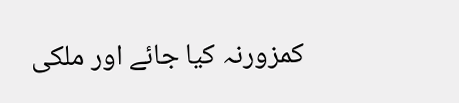کمزورنہ کیا جائے اور ملکی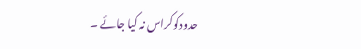حدودکوکراس نہ کیا جائے ۔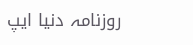روزنامہ دنیا ایپ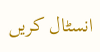انسٹال کریں